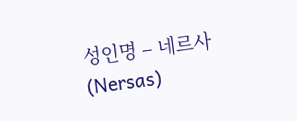성인명 – 네르사(Nersas)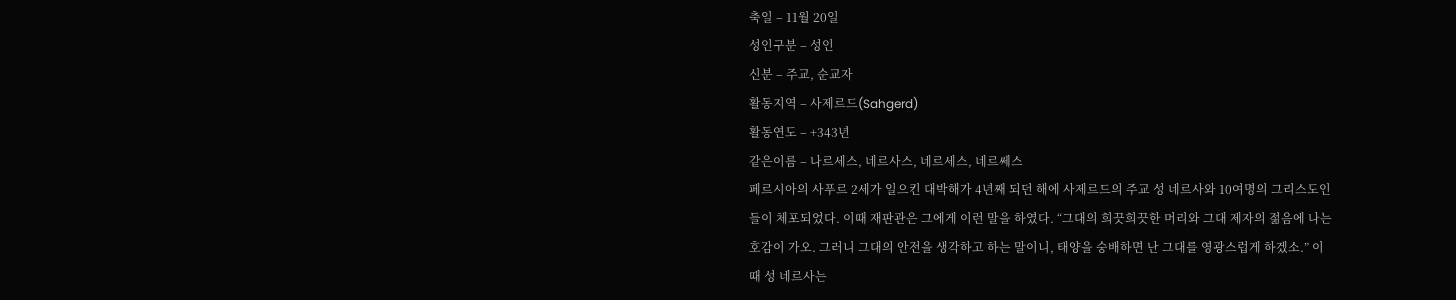축일 – 11월 20일
성인구분 – 성인
신분 – 주교, 순교자
활동지역 – 사제르드(Sahgerd)
활동연도 – +343년
같은이름 – 나르세스, 네르사스, 네르세스, 네르쎄스
페르시아의 사푸르 2세가 일으킨 대박해가 4년째 되던 해에 사제르드의 주교 성 네르사와 10여명의 그리스도인들이 체포되었다. 이때 재판관은 그에게 이런 말을 하였다. “그대의 희끗희끗한 머리와 그대 제자의 젊음에 나는 호감이 가오. 그러니 그대의 안전을 생각하고 하는 말이니, 태양을 숭배하면 난 그대를 영광스럽게 하겠소.” 이때 성 네르사는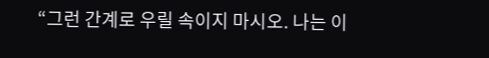“그런 간계로 우릴 속이지 마시오. 나는 이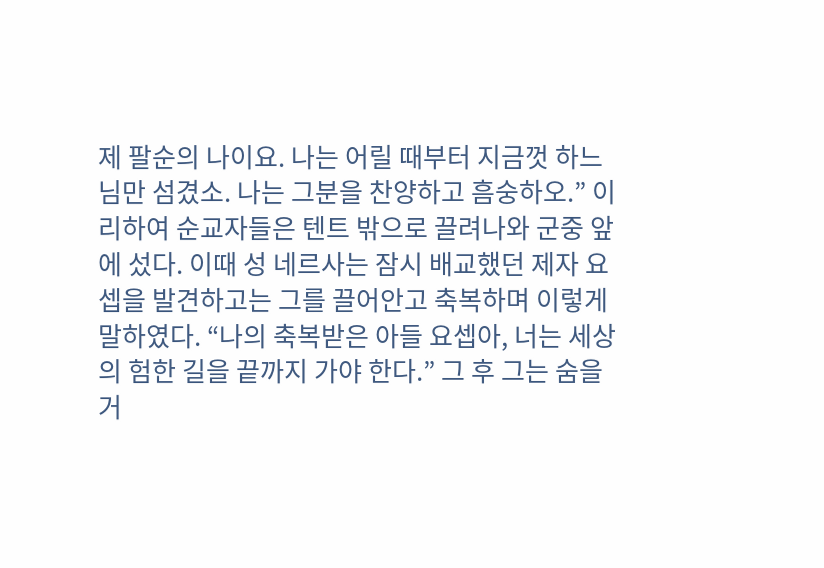제 팔순의 나이요. 나는 어릴 때부터 지금껏 하느님만 섬겼소. 나는 그분을 찬양하고 흠숭하오.” 이리하여 순교자들은 텐트 밖으로 끌려나와 군중 앞에 섰다. 이때 성 네르사는 잠시 배교했던 제자 요셉을 발견하고는 그를 끌어안고 축복하며 이렇게 말하였다. “나의 축복받은 아들 요셉아, 너는 세상의 험한 길을 끝까지 가야 한다.” 그 후 그는 숨을 거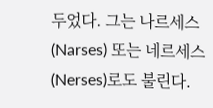두었다. 그는 나르세스(Narses) 또는 네르세스(Nerses)로도 불린다.